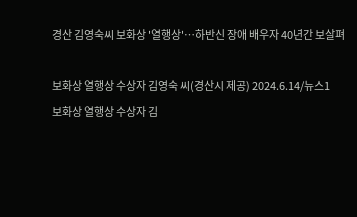경산 김영숙씨 보화상 '열행상'…하반신 장애 배우자 40년간 보살펴

보화상 열행상 수상자 김영숙 씨(경산시 제공) 2024.6.14/뉴스1
보화상 열행상 수상자 김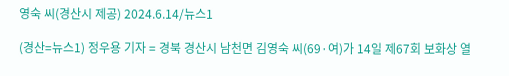영숙 씨(경산시 제공) 2024.6.14/뉴스1

(경산=뉴스1) 정우용 기자 = 경북 경산시 남천면 김영숙 씨(69·여)가 14일 제67회 보화상 열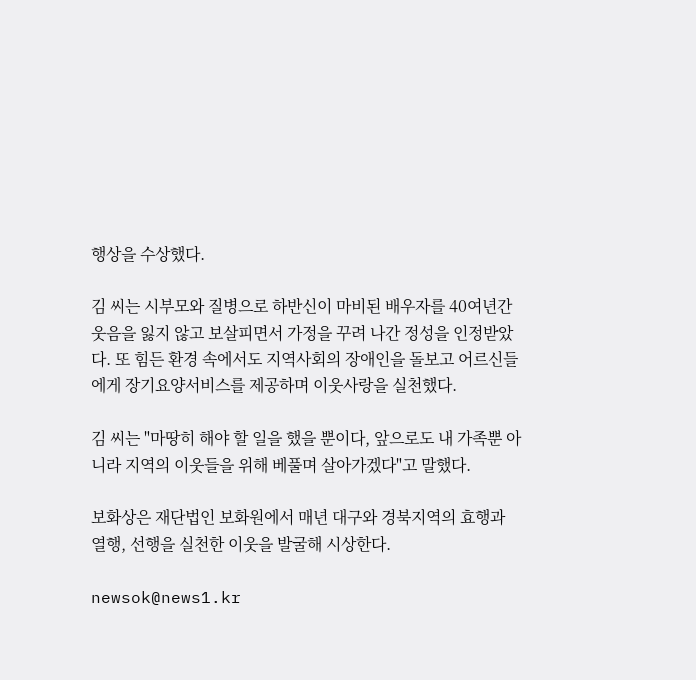행상을 수상했다.

김 씨는 시부모와 질병으로 하반신이 마비된 배우자를 40여년간 웃음을 잃지 않고 보살피면서 가정을 꾸려 나간 정성을 인정받았다. 또 힘든 환경 속에서도 지역사회의 장애인을 돌보고 어르신들에게 장기요양서비스를 제공하며 이웃사랑을 실천했다.

김 씨는 "마땅히 해야 할 일을 했을 뿐이다, 앞으로도 내 가족뿐 아니라 지역의 이웃들을 위해 베풀며 살아가겠다"고 말했다.

보화상은 재단법인 보화원에서 매년 대구와 경북지역의 효행과 열행, 선행을 실천한 이웃을 발굴해 시상한다.

newsok@news1.kr